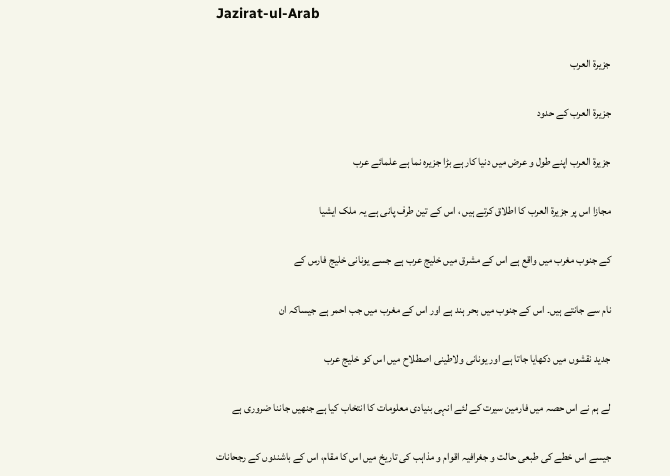Jazirat-ul-Arab

جزيرة العرب

جزیرۃ العرب کے حدود

جزیرۃ العرب اپنے طول و عرض میں دنیا کار ہے بڑا جزیرہ نما ہے علمائے عرب

مجازا اس پر جزیرۃ العرب کا اطلاق کرتے ہیں ، اس کے تین طرف پانی ہے یہ ملک ایشیا

کے جنوب مغرب میں واقع ہے اس کے مشرق میں خلیج عرب ہے جسے یونانی خلیج فارس کے

نام سے جانتے ہیں۔ اس کے جنوب میں بحر ہند ہے اور اس کے مغرب میں جب احمر ہے جیساکہ ان

جدید نقشوں میں دکھایا جاتا ہے اور یونانی ولاطینی اصطلاح میں اس کو خلیج عرب

لے ہم نے اس حصہ میں فارمین سیرت کے لئے انہی بنیادی معلومات کا انتخاب کیا ہے جنھیں جاننا ضروری ہے

جیسے اس خطے کی طبعی حالت و جغرافیہ اقوام و مذاہب کی تاریخ میں اس کا مقام، اس کے باشندوں کے رجحانات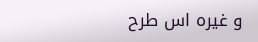و غیرہ اس طرح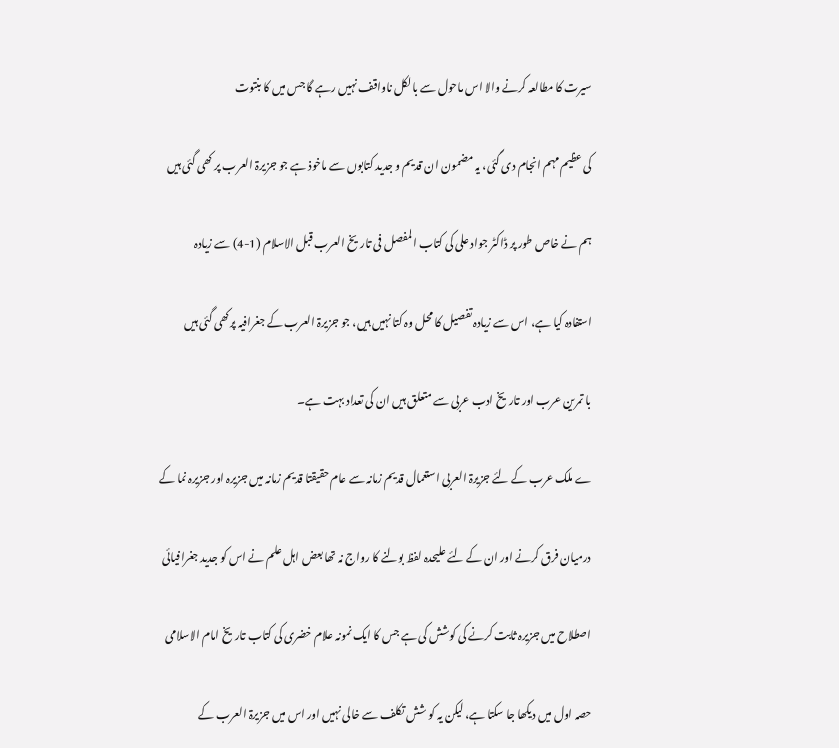سیرت کا مطالعہ کرنے والا اس ماحول سے بالکل ناواقف نہیں رہے گا جس میں کا بنتوت

کی عظیم مہم انجام دی گئی، یہ مضمون ان قدیم و جدید کتابوں سے ماخوذ ہے جو جزیرۃ العرب پر کھی گئی ہیں

ہم نے خاص طور پر ڈاکٹر جواد علی کی کتاب المفصل فی تاریخ العرب قبل الاسلام (1-4) سے زیادہ

استفادہ کیا ہے، اس سے زیادہ تفصیل کا محل وہ کتا نہیں ہیں، جو جزیرۃ العرب کے جغرافیہ پرکھی گئی ہیں

با تمرین عرب اور تاریخ ادب عربی سے متعلق ہیں ان کی تعداد بہت ہے۔

ے ملک عرب کے لئے جزیرۃ العربی استعمال قدیم زمانہ سے عام حقیقتا قدیم زمانہ میں جزیرہ اور جزیرہ نما کے

درمیان فرق کرنے اور ان کے لئے علیحدہ لفظ بولنے کا رواج نہ تھا بعض اہل علم نے اس کو جدید جغرافیائی

اصطلاح میں جزیرہ ثابت کرنے کی کوشش کی ہے جس کا ایک نمونہ علام خضری کی کتاب تاریخ امام الاسلامی

حصہ اول میں دیکھا جا سکتا ہے، لیکن یہ کو شش تکلف سے خالی نہیں اور اس میں جزیرۃ العرب کے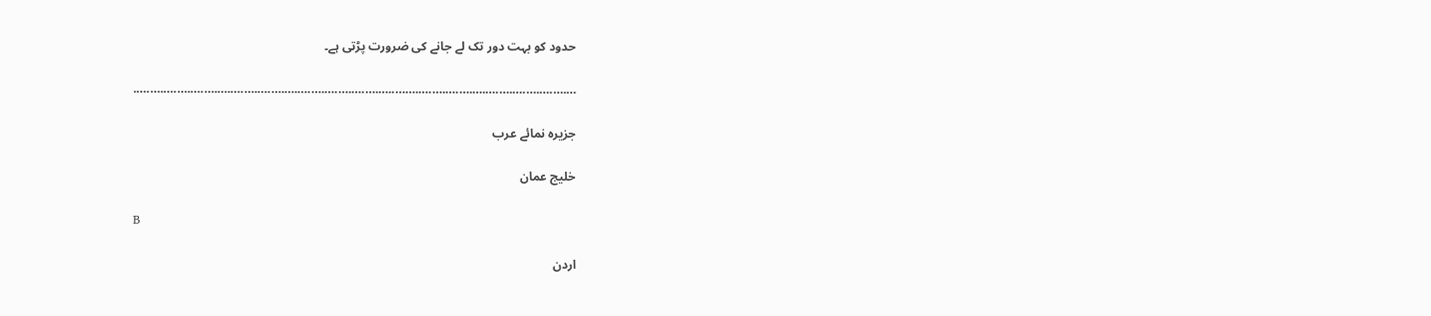حدود کو بہت دور تک لے جانے کی ضرورت پڑتی ہے۔

….….….….….….….….….….….….……..….….….….….….….….….….….….….….….….….….….

جزیرہ نمائے عرب

خلیج عمان

B

اردن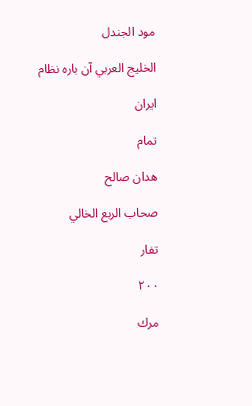مود الجندل

الخليج العربي آن باره نظام

ایران

تمام

هدان صالح

صحاب الربع الخالي

تفار

۲۰۰

مرك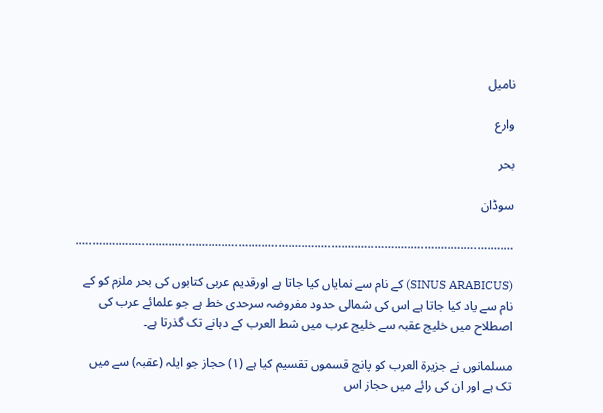نامیل

وارع

بحر

سوڈان

….….….….….….….….….……..….….….….….….….….….….….….….….….….….….….….….….

(SINUS ARABICUS) کے نام سے نمایاں کیا جاتا ہے اورقدیم عربی کتابوں کی بحر ملزم کو کے نام سے یاد کیا جاتا ہے اس کی شمالی حدود مفروضہ سرحدی خط ہے جو علمائے عرب کی اصطلاح میں خلیج عقبہ سے خلیج عرب میں شط العرب کے دہانے تک گذرتا ہے۔

مسلمانوں نے جزیرۃ العرب کو پانچ قسموں تقسیم کیا ہے (۱) حجاز جو ایلہ (عقبہ) سے میں تک ہے اور ان کی رائے میں حجاز اس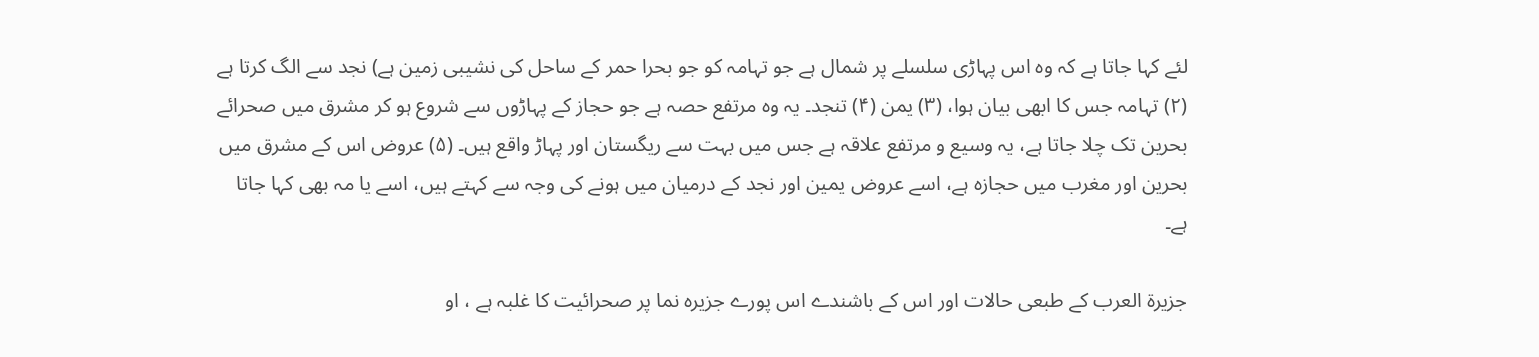لئے کہا جاتا ہے کہ وہ اس پہاڑی سلسلے پر شمال ہے جو تہامہ کو جو بحرا حمر کے ساحل کی نشیبی زمین ہے) نجد سے الگ کرتا ہے (۲) تہامہ جس کا ابھی بیان ہوا، (۳) یمن (۴) تنجد۔ یہ وہ مرتفع حصہ ہے جو حجاز کے پہاڑوں سے شروع ہو کر مشرق میں صحرائے بحرین تک چلا جاتا ہے، یہ وسیع و مرتفع علاقہ ہے جس میں بہت سے ریگستان اور پہاڑ واقع ہیں۔ (۵) عروض اس کے مشرق میں بحرین اور مغرب میں حجازہ ہے، اسے عروض یمین اور نجد کے درمیان میں ہونے کی وجہ سے کہتے ہیں، اسے یا مہ بھی کہا جاتا ہے۔

جزیرۃ العرب کے طبعی حالات اور اس کے باشندے اس پورے جزیرہ نما پر صحرائیت کا غلبہ ہے ، او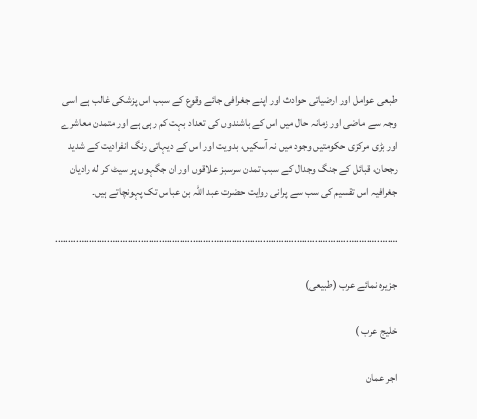طبعی عوامل اور ارضیاتی حوادث اور اپنے جغرافی جائے وقوع کے سبب اس پزشکی غالب ہے اسی وجہ سے ماضی اور زمانہ حال میں اس کے باشندوں کی تعداد بہت کم رہی ہے اور متمدن معاشرے اور بڑی مرکزی حکومتیں وجود میں نہ آسکیں، بدویت اور اس کے دیہاتی رنگ انفرادیت کے شدید رجحان، قبائل کے جنگ وجدال کے سبب تمدن سرسبز علاقوں اور ان جگہوں پر سیٹ کر له رادیان جغرافیہ اس تقسیم کی سب سے پرانی روایت حضرت عبد اللہ بن عباس تک پہونچاتے ہیں۔

….….….….….….……..….….….….….….….….….….….….….….….….….….….….….….….….….

جزیرہ نمائے عرب (طبیعی)

خلیج عرب )

اجر عمان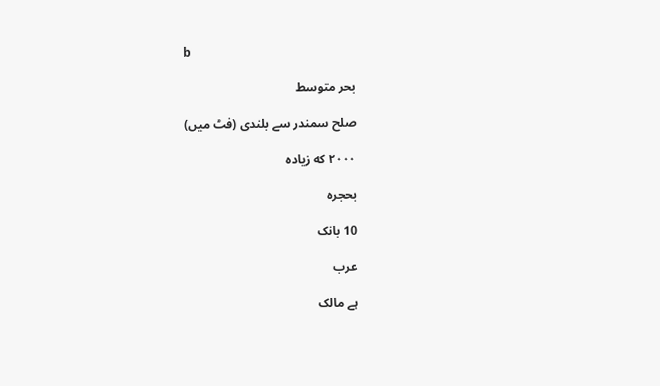b

بحر متوسط

صلح سمندر سے بلندی (فٹ میں)

۲۰۰۰ که زیاده

بحجره

10 بانک

عرب

ہے مالک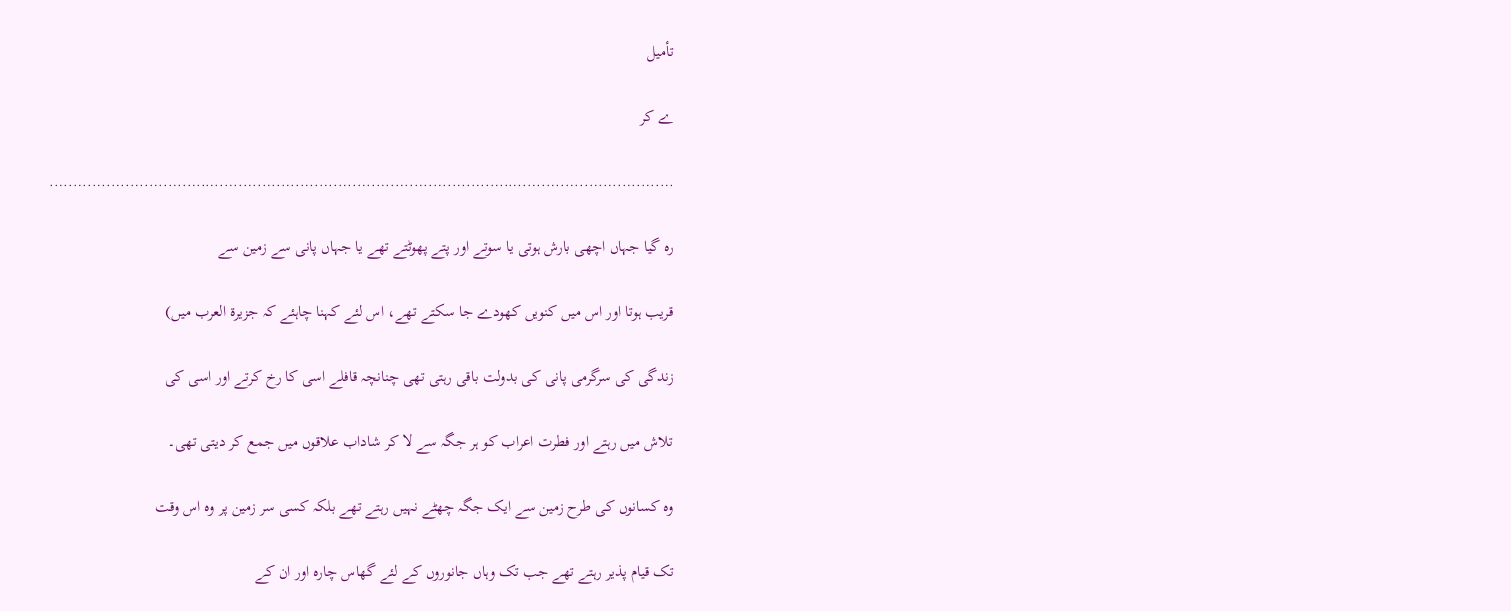تأمیل

ے کر

….….….……..….….….….….….….….….….….….….….….….….….….….….….….….….….….….

رہ گیا جہاں اچھی بارش ہوتی یا سوتے اور پتے پھوٹتے تھے یا جہاں پانی سے زمین سے

قریب ہوتا اور اس میں کنویں کھودے جا سکتے تھے، اس لئے کہنا چاہئے کہ جزیرۃ العرب میں)

زندگی کی سرگرمی پانی کی بدولت باقی رہتی تھی چنانچہ قافلے اسی کا رخ کرتے اور اسی کی

تلاش میں رہتے اور فطرت اعراب کو ہر جگہ سے لا کر شاداب علاقوں میں جمع کر دیتی تھی۔

وہ کسانوں کی طرح زمین سے ایک جگہ چھٹے نہیں رہتے تھے بلکہ کسی سر زمین پر وہ اس وقت

تک قیام پذیر رہتے تھے جب تک وہاں جانوروں کے لئے گھاس چارہ اور ان کے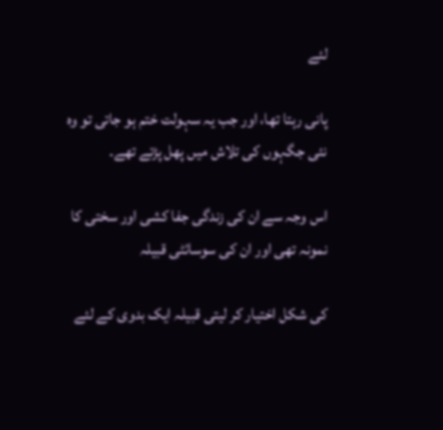لئے

پانی رہتا تھا، اور جب یہ سہولت ختم ہو جاتی تو وہ نئی جگہوں کی تلاش میں پھل پڑتے تھے۔

اس وجہ سے ان کی زندگی جفا کشی اور سختی کا نمونہ تھی اور ان کی سوسائٹی قبیلہ

کی شکل اختیار کر لیتی قبیلہ ایک بدوی کے لئے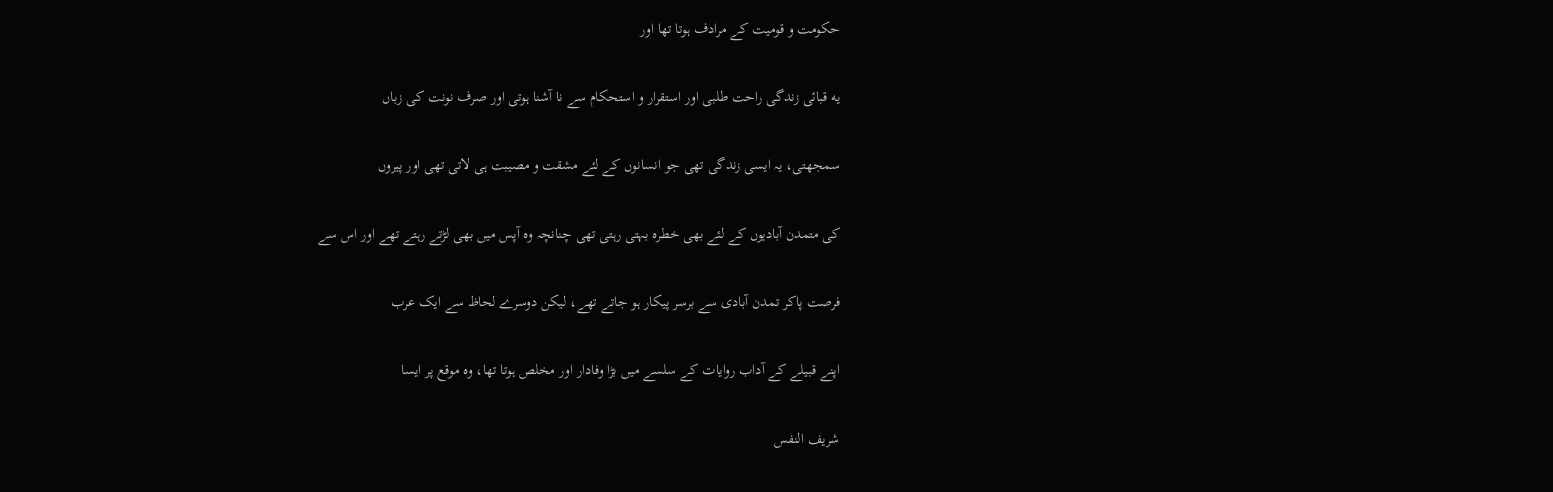حکومت و قومیت کے مرادف ہوتا تھا اور

یه قبائی زندگی راحت طلبی اور استقرار و استحکام سے نا آشنا ہوتی اور صرف نونت کی زباں

سمجھتی، یہ ایسی زندگی تھی جو انسانوں کے لئے مشقت و مصیبت ہی لاتی تھی اور پیروں

کی متمدن آبادیوں کے لئے بھی خطرہ بہتی رہتی تھی چنانچہ وہ آپس میں بھی لڑتے رہتے تھے اور اس سے

فرصت پاکر تمدن آبادی سے برسر پیکار ہو جاتے تھے، لیکن دوسرے لحاظ سے ایک عرب

اپنے قبیلے کے آداب روایات کے سلسے میں بڑا وفادار اور مخلص ہوتا تھا، وہ موقع پر ایسا

شریف النفس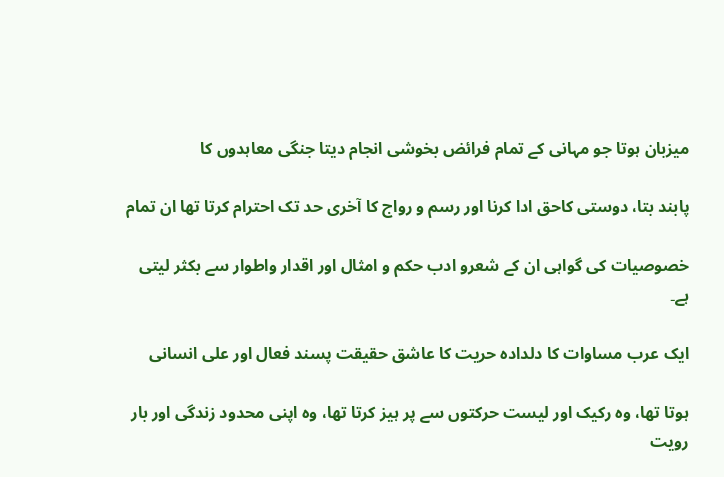میزبان ہوتا جو مہانی کے تمام فرائض بخوشی انجام دیتا جنگی معاہدوں کا

پابند بتا، دوستی کاحق ادا کرنا اور رسم و رواج کا آخری حد تک احترام کرتا تھا ان تمام

خصوصیات کی گواہی ان کے شعرو ادب حکم و امثال اور اقدار واطوار سے بکثر لیتی ہے۔

ایک عرب مساوات کا دلدادہ حریت کا عاشق حقیقت پسند فعال اور علی انسانی

ہوتا تھا، وہ رکیک اور لیست حرکتوں سے پر ہیز کرتا تھا، وہ اپنی محدود زندگی اور بار رویت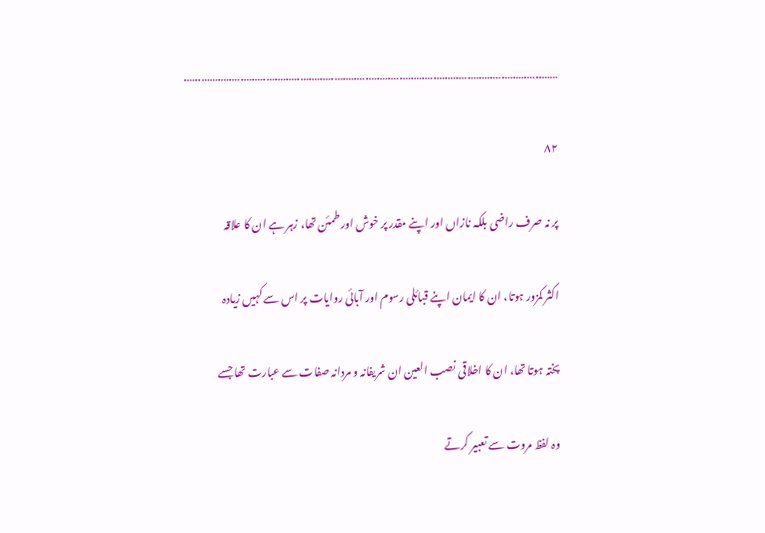……..….….….….….….….….….….….….….….….….….….….….….….….….….….….….……..….

۸۲

پر نہ صرف راضی بلکہ نازاں اور اپنے مقدر پر خوش اور طمئن تھا، زہر ہے ان کا علاقہ

اکثر کمزور ہوتا، ان کا ایمان اپنے قبائلی رسوم اور آبائی روایات پر اس سے کہیں زیادہ

پختہ ہوتا تھا، ان کا اخلاقی نصب العین ان شریفانہ و مردانہ صفات سے عبارت تھا جسے

وہ لفظ مروت سے تعبیر کرتے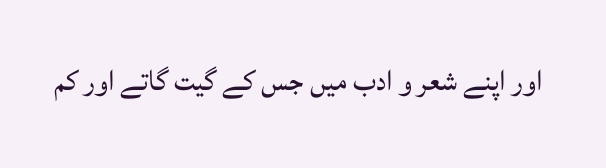اور اپنے شعر و ادب میں جس کے گیت گاتے اور کم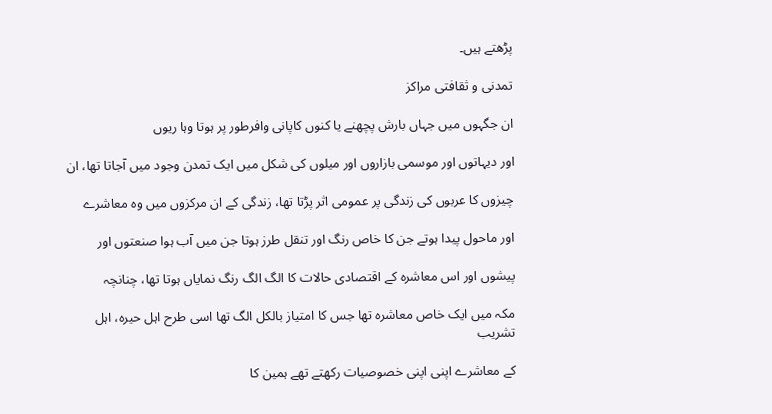پڑھتے ہیں۔

تمدنی و ثقافتی مراکز

ان جگہوں میں جہاں بارش پچھنے یا کنوں کاپانی وافرطور پر ہوتا وہا ریوں

اور دیہاتوں اور موسمی بازاروں اور میلوں کی شکل میں ایک تمدن وجود میں آجاتا تھا، ان

چیزوں کا عربوں کی زندگی پر عمومی اثر پڑتا تھا، زندگی کے ان مرکزوں میں وہ معاشرے

اور ماحول پیدا ہوتے جن کا خاص رنگ اور تنقل طرز ہوتا جن میں آب ہوا صنعتوں اور

پیشوں اور اس معاشرہ کے اقتصادی حالات کا الگ الگ رنگ نمایاں ہوتا تھا، چنانچہ

مکہ میں ایک خاص معاشرہ تھا جس کا امتیاز بالکل الگ تھا اسی طرح اہل حیرہ، اہل تشریب

کے معاشرے اپنی اپنی خصوصیات رکھتے تھے ہمین کا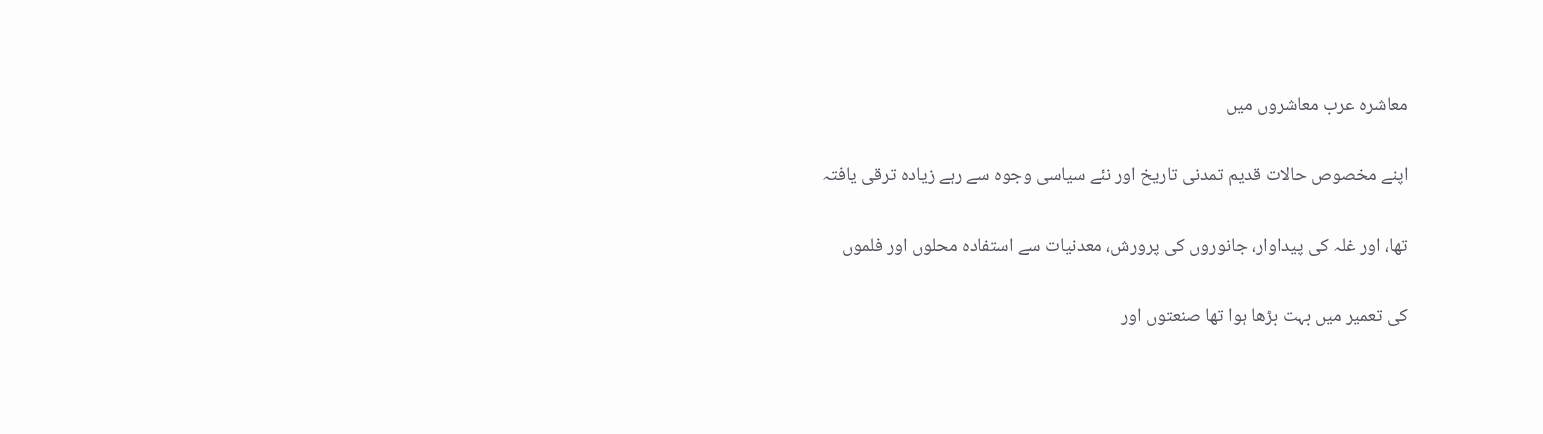معاشرہ عرب معاشروں میں

اپنے مخصوص حالات قدیم تمدنی تاریخ اور نئے سیاسی وجوہ سے رہے زیادہ ترقی یافتہ

تھا، اور غلہ کی پیداوار، جانوروں کی پرورش، معدنیات سے استفادہ محلوں اور فلموں

کی تعمیر میں بہت بڑھا ہوا تھا صنعتوں اور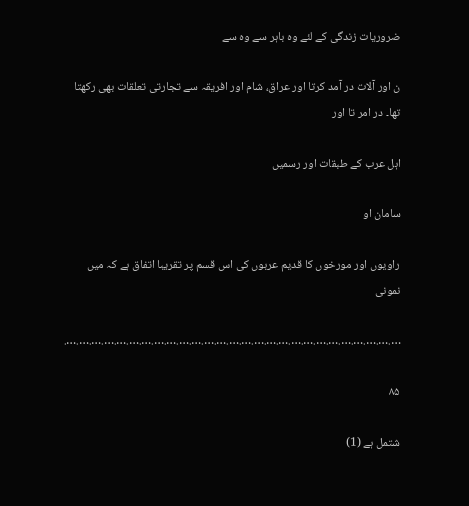ضروریات زندگی کے لئے وہ باہر سے وہ سے

ن اور آلات در آمد کرتا اور عراق، شام اور افریقہ سے تجارتی تعلقات بھی رکھتا تھا۔ در امر تا اور

اہل عرب کے طبقات اور رسمیں

سامان او

راویوں اور مورخوں کا قدیم عربوں کی اس قسم پر تقریبا اتفاق ہے کہ میں نمونی

….….….….….….….….….….….….….….….….….….….….….….….….….….….

۸۵

شتمل ہے (1)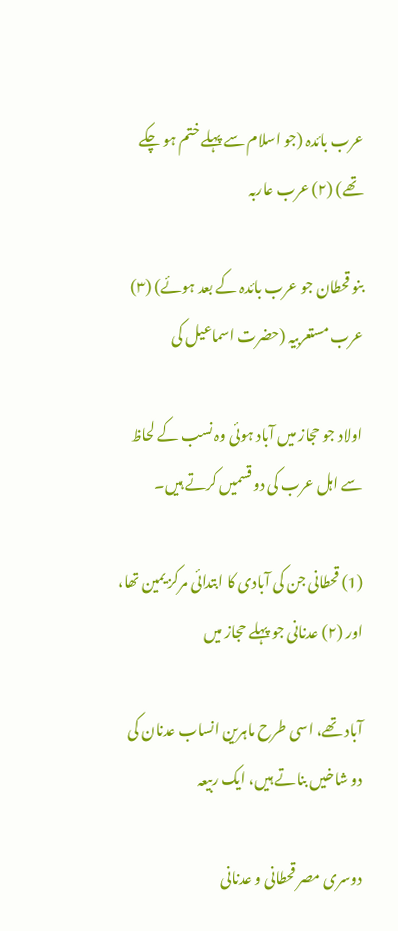عرب بائدہ (جو اسلام سے پہلے ختم ہو چکے تھے) (۲) عرب عاربہ

بنو قحطان جو عرب بائدہ کے بعد ہوئے) (۳) عرب مستعربیہ (حضرت اسماعیل کی

اولاد جو حجاز میں آباد ہوئی وہ نسب کے لحاظ سے اہل عرب کی دو قسمیں کرتے ہیں۔

(1) قحطانی جن کی آبادی کا ابتدائی مرکز یمین تھا، اور (۲) عدنانی جو پہلے حجاز میں

آباد تھے، اسی طرح ماہرین انساب عدنان کی دو شاخیں بناتے ہیں، ایک ربیعہ

دوسری مصر قحطانی و عدنانی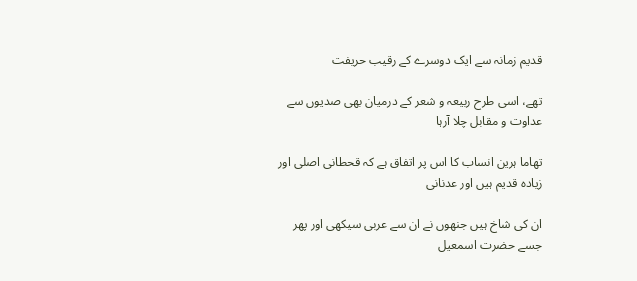قدیم زمانہ سے ایک دوسرے کے رقیب حریفت

تھے، اسی طرح ربیعہ و شعر کے درمیان بھی صدیوں سے عداوت و مقابل چلا آرہا

تھاما ہرین انساب کا اس پر اتفاق ہے کہ قحطانی اصلی اور زیادہ قدیم ہیں اور عدنانی

ان کی شاخ ہیں جنھوں نے ان سے عربی سیکھی اور پھر جسے حضرت اسمعیل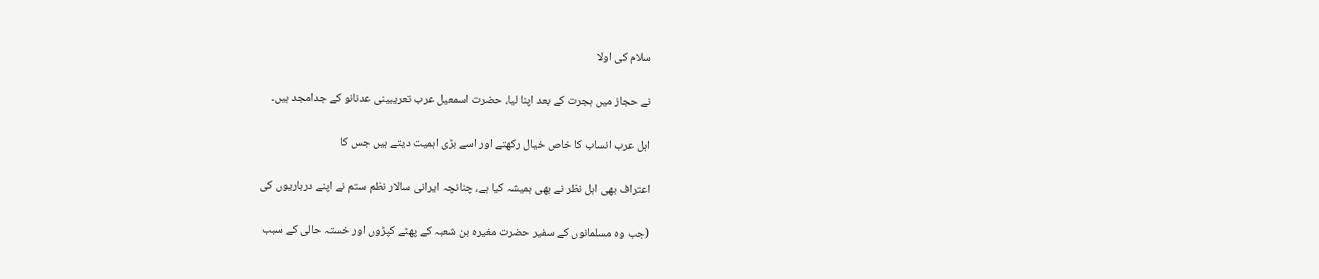سلام کی اولا

نے حجاز میں ہجرت کے بعد اپنا لیا، حضرت اسمعیل عرب تعریبینی عدنانو کے جدامجد ہیں۔

اہل عرب انساب کا خاص خیال رکھتے اور اسے بڑی اہمیت دیتے ہیں جس کا

اعتراف بھی اہل نظر نے بھی ہمیشہ کیا ہے، چنانچہ ایرانی سالار نظم ستم نے اپنے درباریوں کی

(جب وہ مسلمانوں کے سفیر حضرت مغیرہ بن شعبہ کے پھٹے کپڑوں اور خستہ حالی کے سبب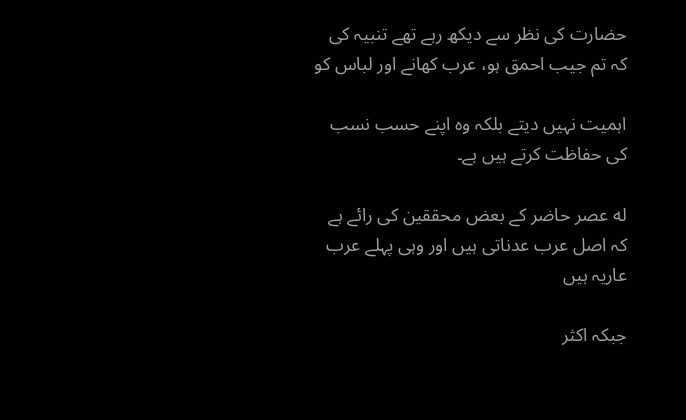حضارت کی نظر سے دیکھ رہے تھے تنبیہ کی کہ تم جیب احمق ہو، عرب کھانے اور لباس کو

اہمیت نہیں دیتے بلکہ وہ اپنے حسب نسب کی حفاظت کرتے ہیں ہے۔

له عصر حاضر کے بعض محققین کی رائے ہے کہ اصل عرب عدناتی ہیں اور وہی پہلے عرب عاریہ ہیں

جبکہ اکثر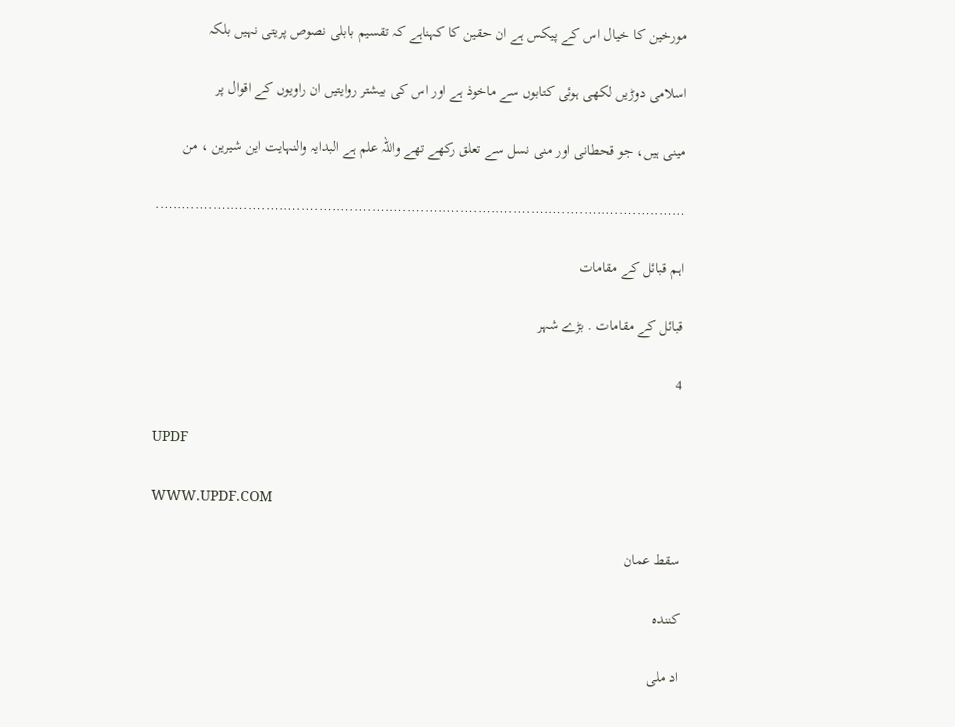مورخین کا خیال اس کے پیکس ہے ان حقین کا کہناہے کہ تقسیم بابلی نصوص پریتی نہیں بلکہ

اسلامی دوڑیں لکھی ہوئی کتابوں سے ماخوذ ہے اور اس کی بیشتر روایتیں ان راویوں کے اقوال پر

مینی ہیں، جو قحطانی اور منی نسل سے تعلق رکھے تھے واللہ علم ہے البدایہ والنہایت این شیرین ، من

……..….….….….….….….….….….….….….….….….….….….….….….….….….….….….

اہم قبائل کے مقامات

قبائل کے مقامات . بڑے شہر

4

UPDF

WWW.UPDF.COM

سقط عمان

کننده

اد ملی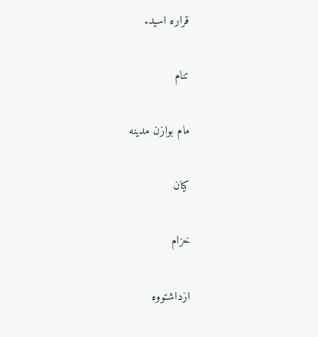قراره اسید.

تنام

مام بوازن مدینه

کیان

خزام

ازداشتووه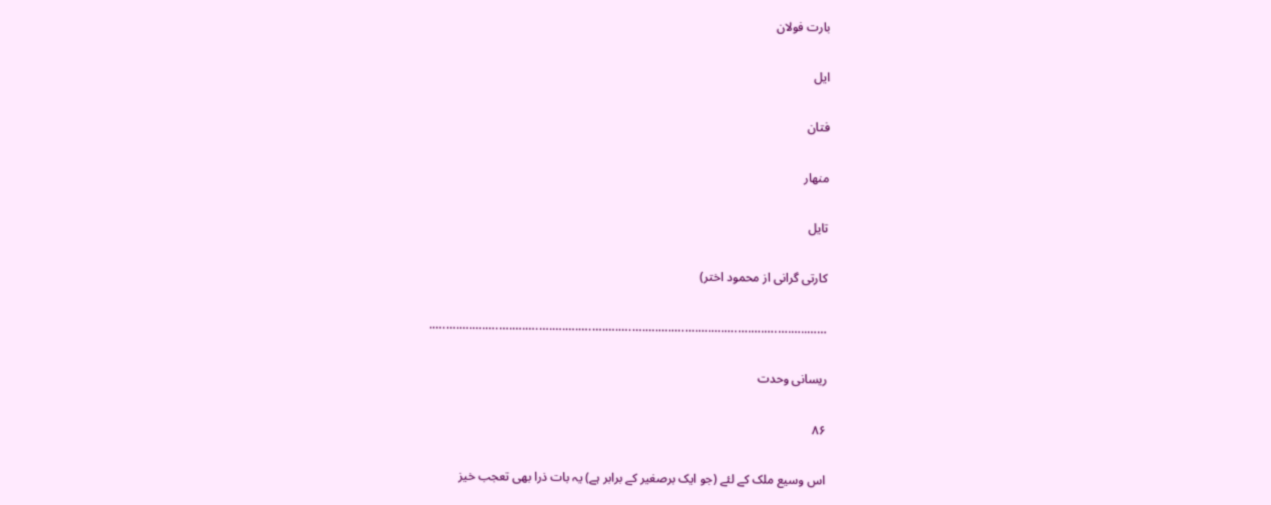بارت فولان

ایل

فتان

منهار

تایل

کارتی گرانی از محمود اختر)

……..….….….….….….….….….….….….….….….….….….….….….….….….….….….….

ریسانی وحدت

۸۶

اس وسیع ملک کے لئے (جو ایک برصغیر کے برابر ہے) یہ بات ذرا بھی تعجب خیز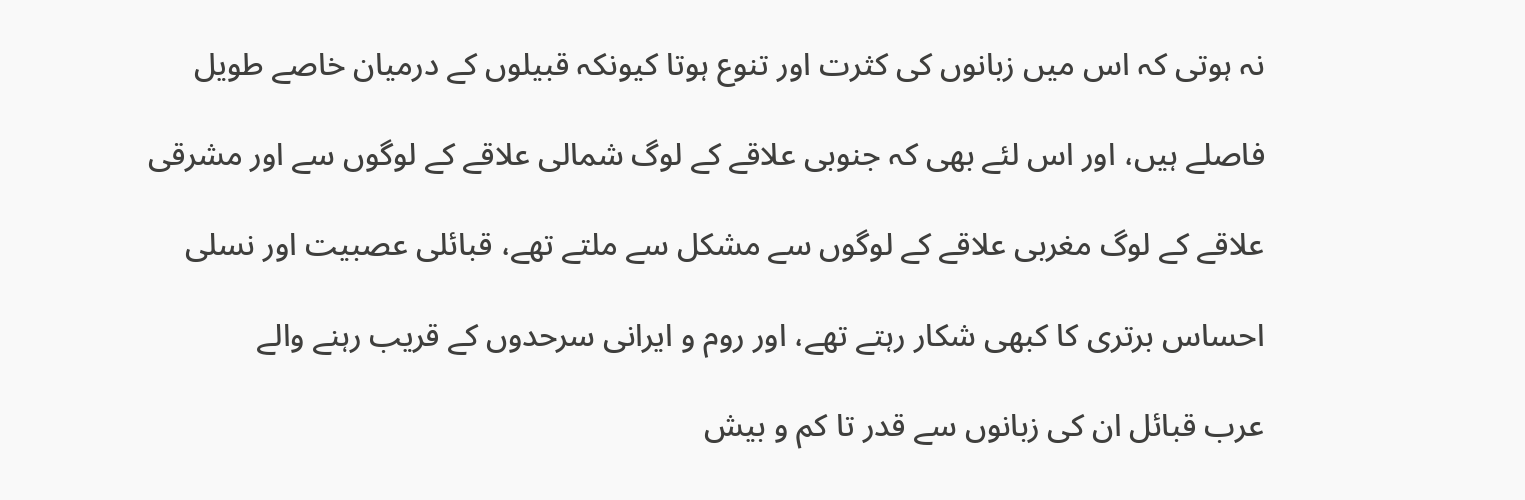نہ ہوتی کہ اس میں زبانوں کی کثرت اور تنوع ہوتا کیونکہ قبیلوں کے درمیان خاصے طویل

فاصلے ہیں، اور اس لئے بھی کہ جنوبی علاقے کے لوگ شمالی علاقے کے لوگوں سے اور مشرقی

علاقے کے لوگ مغربی علاقے کے لوگوں سے مشکل سے ملتے تھے، قبائلی عصبیت اور نسلی

احساس برتری کا کبھی شکار رہتے تھے، اور روم و ایرانی سرحدوں کے قریب رہنے والے

عرب قبائل ان کی زبانوں سے قدر تا کم و بیش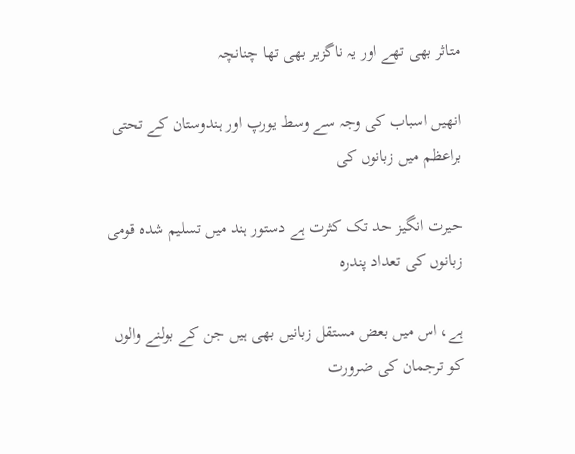متاثر بھی تھے اور یہ ناگزیر بھی تھا چنانچہ

انھیں اسباب کی وجہ سے وسط یورپ اور ہندوستان کے تحتی براعظم میں زبانوں کی

حیرت انگیز حد تک کثرت ہے دستور ہند میں تسلیم شدہ قومی زبانوں کی تعداد پندرہ

ہے، اس میں بعض مستقل زبانیں بھی ہیں جن کے بولنے والوں کو ترجمان کی ضرورت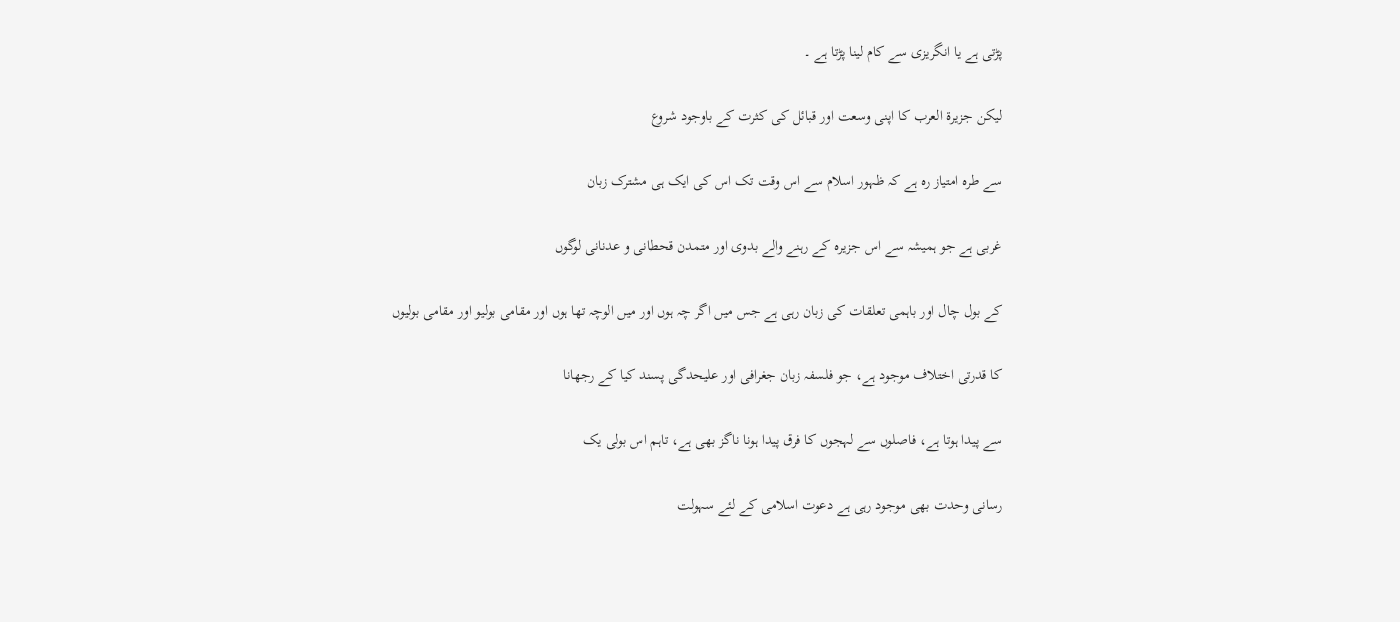پڑتی ہے یا انگریزی سے کام لینا پڑتا ہے ۔

لیکن جزیرۃ العرب کا اپنی وسعت اور قبائل کی کثرت کے باوجود شروع

سے طرہ امتیاز رہ ہے کہ ظہور اسلام سے اس وقت تک اس کی ایک ہی مشترک زبان

غربی ہے جو ہمیشہ سے اس جزیرہ کے رہنے والے بدوی اور متمدن قحطانی و عدنانی لوگوں

کے بول چال اور باہمی تعلقات کی زبان رہی ہے جس میں اگر چہ ہوں اور میں الوچہ تھا ہوں اور مقامی بولیو اور مقامی بولیوں

کا قدرتی اختلاف موجود ہے، جو فلسفہ زبان جغرافی اور علیحدگی پسند کیا کے رجھانا

سے پیدا ہوتا ہے، فاصلوں سے لہجوں کا فرق پیدا ہونا ناگز بھی ہے، تاہم اس بولی یک

رسانی وحدت بھی موجود رہی ہے دعوت اسلامی کے لئے سہولت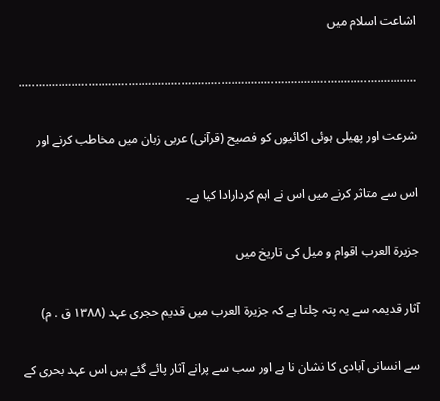اشاعت اسلام میں

……..….….….….….….….….….….….….….….….….….….….….….….….….….….….….

شرعت اور پھیلی ہوئی اکائیوں کو فصیح (قرآنی) عربی زبان میں مخاطب کرنے اور

اس سے متاثر کرنے میں اس نے اہم کردارادا کیا ہے۔

جزيرة العرب اقوام و میل کی تاریخ میں

آثار قدیمہ سے یہ پتہ چلتا ہے کہ جزیرۃ العرب میں قدیم حجری عہد (۱۳۸۸ ق . م)

سے انسانی آبادی کا نشان نا ہے اور سب سے پرانے آثار پائے گئے ہیں اس عہد بحری کے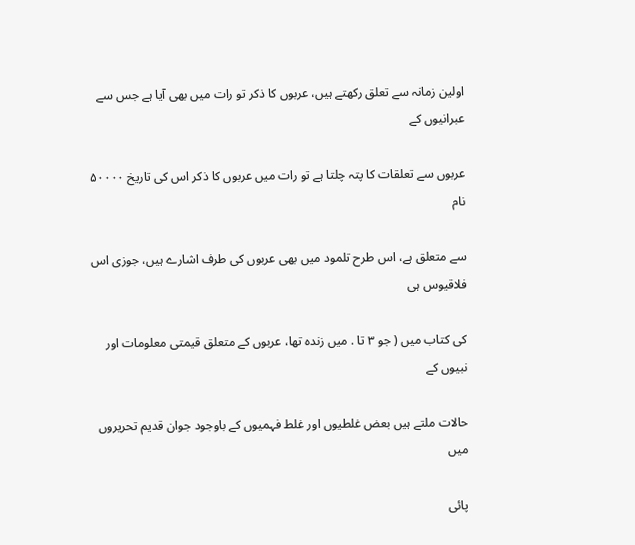اولین زمانہ سے تعلق رکھتے ہیں، عربوں کا ذکر تو رات میں بھی آیا ہے جس سے عبرانیوں کے

عربوں سے تعلقات کا پتہ چلتا ہے تو رات میں عربوں کا ذکر اس کی تاریخ ۵۰۰۰۰ نام

سے متعلق ہے، اس طرح تلمود میں بھی عربوں کی طرف اشارے ہیں، جوزی اس فلاقیوس ہی

کی کتاب میں ( جو ۳ تا . میں زندہ تھا، عربوں کے متعلق قیمتی معلومات اور نبیوں کے

حالات ملتے ہیں بعض غلطیوں اور غلط فہمیوں کے باوجود جوان قدیم تحریروں میں

پائی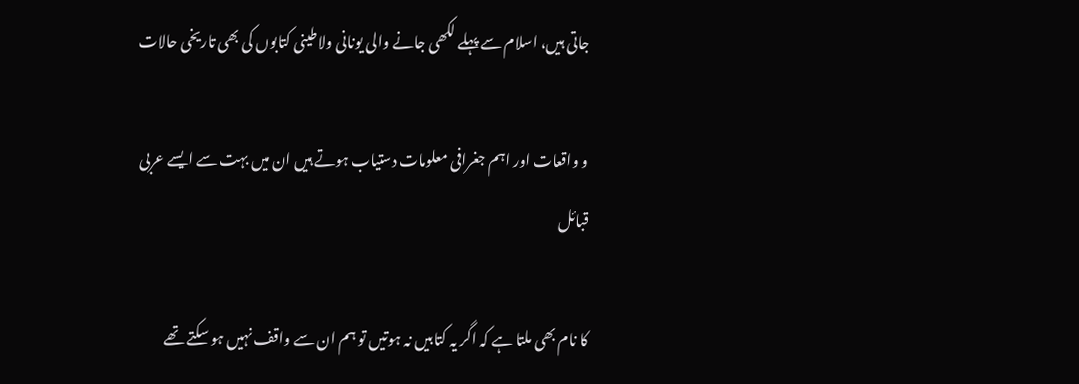جاتی ہیں، اسلام سے پہلے لکھی جانے والی یونانی ولاطینی کتابوں کی بھی تاریخی حالات

و واقعات اور اہم جغرافی معلومات دستیاب ہوتے ہیں ان میں بہت سے ایسے عربی قبائل

کا نام بھی ملتا ہے کہ اگر یہ کتابیں نہ ہوتیں تو ہم ان سے واقف نہیں ہو سکتے تھے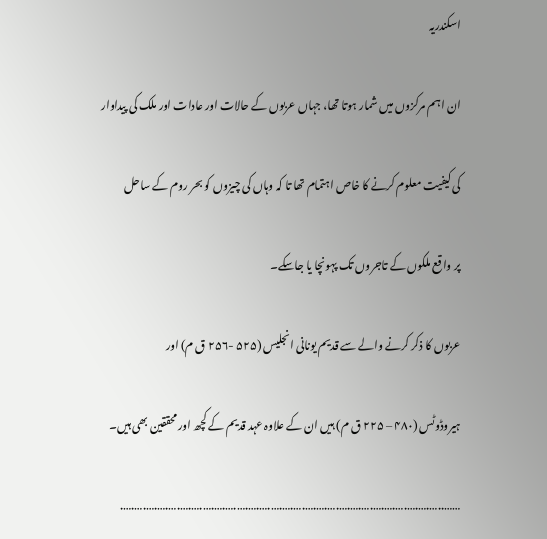اسکندریہ

ان اہم مرکزوں میں شمار ہوتا تھا، جہاں عربوں کے حالات اور عادات اور ملک کی پیداوار

کی کیفیت معلوم کرنے کا خاص اہتمام تھا تا کہ وہاں کی چیزوں کو بحر روم کے ساحل

پر واقع ملکوں کے تاجروں تک پہونچا یا جاسکے۔

عربوں کا ذکر کرنے والے سے قدیم یونانی انجلیس (۵۲۵ -۲۵۶ ق م) اور

ہیروڈوٹس (۴۸۰ – ۲۲۵ ق م) ہیں ان کے علاوہ عہد قدیم کے کچھ اور محققین بھی ہیں۔

……..….….….….….….….….….….….….….….….….….….….….….….….….….….….….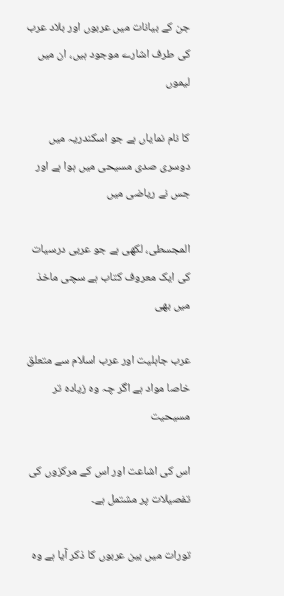جن کے بیانات میں عربوں اور بلاد عرب کی طرف اشارے موجود ہیں، ان میں لیموں

کا نام نمایاں ہے جو اسکندریہ میں دوسری صدی مسیحی میں ہوا ہے اور جس نے ریاضی میں

المجسطی، لکھی ہے جو عربی درسیات کی ایک معروف کتاب ہے سچی ماخذ میں بھی

عرب جاہلیت اور عرب اسلام سے متعلق خاصا مواد ہے اگر چہ وہ زیادہ تر مسیحیت

اس کی اشاعت اور اس کے مرکزوں کی تفصیلات پر مشتمل ہے۔

تورات میں بین عربوں کا ذکر آیا ہے وہ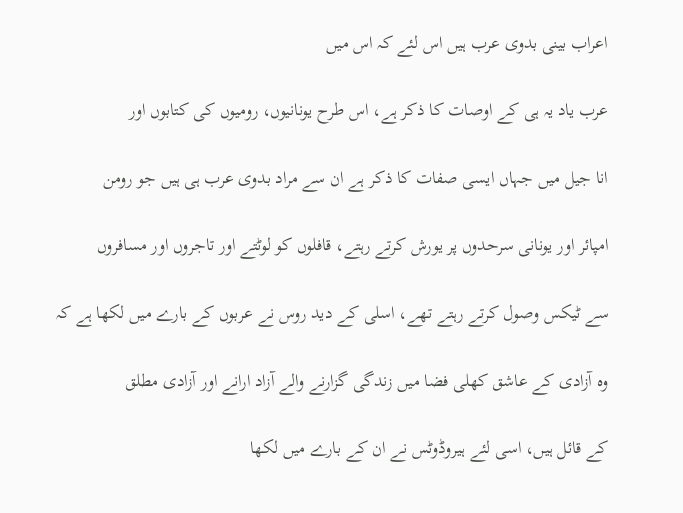اعراب بینی بدوی عرب ہیں اس لئے کہ اس میں

عرب یاد یہ ہی کے اوصات کا ذکر ہے، اس طرح یونانیوں، رومیوں کی کتابوں اور

انا جیل میں جہاں ایسی صفات کا ذکر ہے ان سے مراد بدوی عرب ہی ہیں جو رومن

امپائر اور یونانی سرحدوں پر یورش کرتے رہتے، قافلوں کو لوٹتے اور تاجروں اور مسافروں

سے ٹیکس وصول کرتے رہتے تھے، اسلی کے دید روس نے عربوں کے بارے میں لکھا ہے کہ

وہ آزادی کے عاشق کھلی فضا میں زندگی گزارنے والے آزاد ارانے اور آزادی مطلق

کے قائل ہیں، اسی لئے ہیروڈوٹس نے ان کے بارے میں لکھا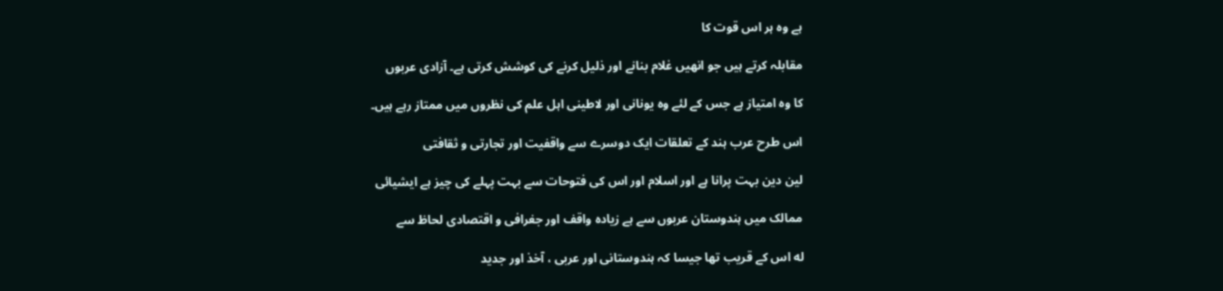ہے وہ ہر اس قوت کا

مقابلہ کرتے ہیں جو انھیں غلام بنانے اور ذلیل کرنے کی کوشش کرتی ہے۔ آزادی عربوں

کا وہ امتیاز ہے جس کے لئے وہ یونانی اور لاطینی اہل علم کی نظروں میں ممتاز رہے ہیں۔

اس طرح عرب ہند کے تعلقات ایک دوسرے سے واقفیت اور تجارتی و ثقافتی

لین دین بہت پرانا ہے اور اسلام اور اس کی فتوحات سے بہت پہلے کی چیز ہے ایشیائی

ممالک میں ہندوستان عربوں سے ہے زیادہ واقف اور جغرافی و اقتصادی لحاظ سے

له اس کے قریب تھا جیسا کہ ہندوستانی اور عربی ، آخذ اور جدید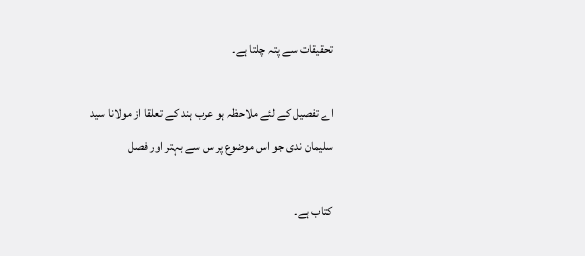تحقیقات سے پتہ چلتا ہے۔

اے تفصیل کے لئے ملاحظہ ہو عرب ہند کے تعلقا از مولانا سید سلیمان ندی جو اس موضوع پر س سے بہتر اور فصل

کتاب ہے۔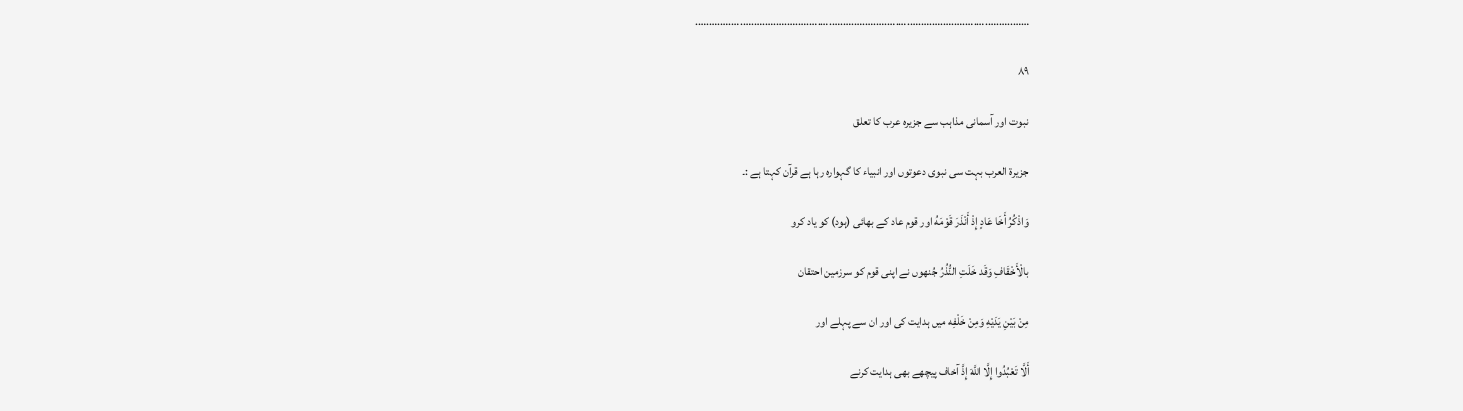……..….….….….….….….….….….….….….….….….….….….….….….….….….….….….

۸۹

نبوت اور آسمانی مذاہب سے جزیرہ عرب کا تعلق

جزیرۃ العرب بہت سی نبوی دعوتوں اور انبیاء کا گہوارہ رہا ہے قرآن کہتا ہے :۔

وَاذْكُرُ أَخَا عَادٍ إِذْ أَنْذَرَ قَوْمَهُ اور قوم عاد کے بھائی (ہود) کو یاد کرو

بالْأَخْقَافِ وَقَد خَلَتِ النُّذُرُ جُنھوں نے اپنی قوم کو سرزمین احتقان

مِنْ بَيْنِ يَدَيْهِ وَمِنْ خَلْفِه میں ہدایت کی اور ان سے پہلے اور

أَلَّا تَعْبُدُوا إِلَّا اللَّهَ إِذَّ آخاف پیچھے بھی ہدایت کرنے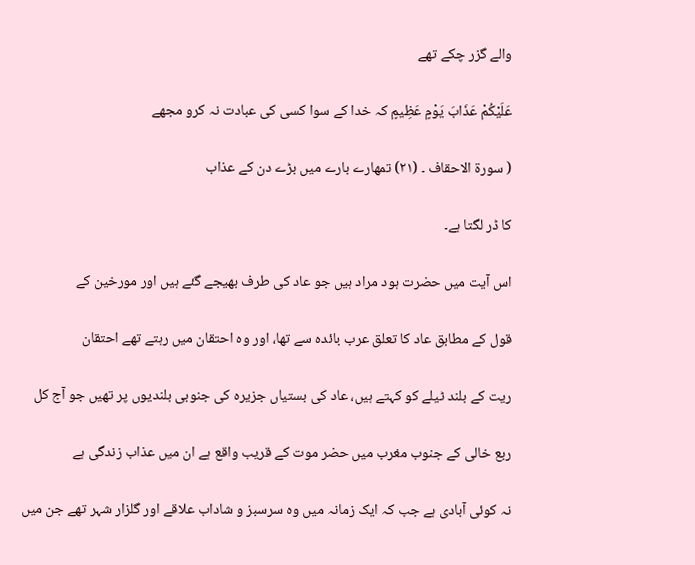والے گزر چکے تھے

عَلَيْكُمْ عَذَابَ يَوْمٍ عَظِيمٍ کہ خدا کے سوا کسی کی عبادت نہ کرو مجھے

( سورۃ الاحقاف ۔ (۲۱) تمھارے بارے میں بڑے دن کے عذاب

کا ڈر لگتا ہے۔

اس آیت میں حضرت ہود مراد ہیں جو عاد کی طرف بھیجے گئے ہیں اور مورخین کے

قول کے مطابق عاد کا تعلق عرب بائدہ سے تھا، اور وہ احتقان میں رہتے تھے احتقان

ریت کے بلند ٹیلے کو کہتے ہیں، عاد کی بستیاں جزیرہ کی جنوبی بلندیوں پر تھیں جو آج کل

ربع خالی کے جنوب مغرب میں حضر موت کے قریب واقع ہے ان میں عذاب زندگی ہے

نہ کوئی آبادی ہے جب کہ ایک زمانہ میں وہ سرسبز و شاداب علاقے اور گلزار شہر تھے جن میں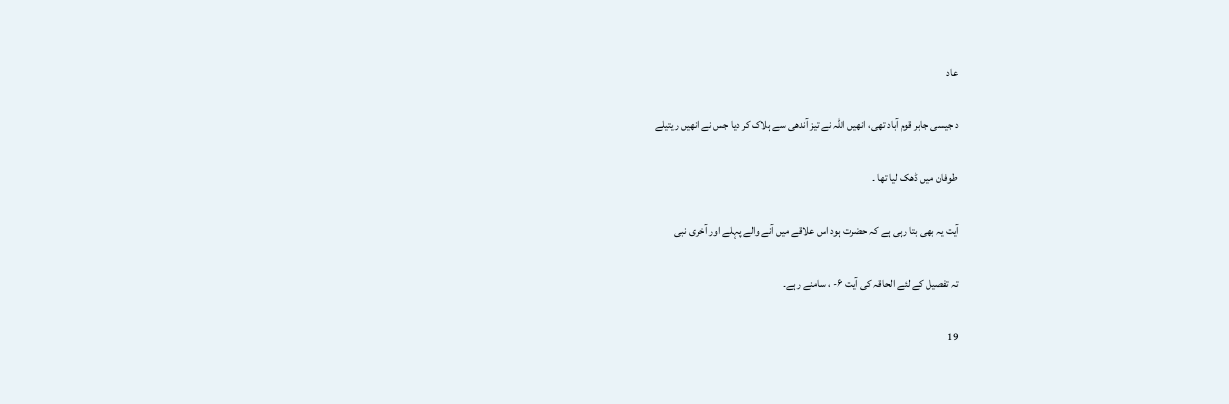عاد

د جیسی جابر قوم آباد تھی، انھیں اللہ نے تیز آندھی سے ہلاک کر دیا جس نے انھیں ریتیلے

طوفان میں ڈھک لیا تھا ۔

آیت یہ بھی بتا رہی ہے کہ حضرت ہود اس علاقے میں آنے والے پہلے اور آخری نبی

تہ تفصیل کے لئے الحاقہ کی آیت ۶- ، سامنے رہے۔

19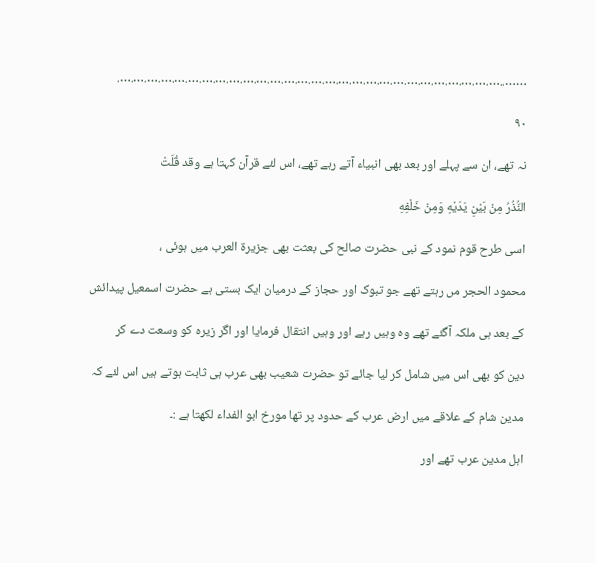……..….….….….….….….….….….….….….….….….….….….….….….….….….….….….

۹۰

نہ تھے، ان سے پہلے اور بعد بھی انبیاء آتے رہے تھے، اس لئے قرآن کہتا ہے وقد قُلَتْ

النُّذُرُ مِنْ بَيْنِ يَدَيْهِ وَمِنْ خَلْفِهِ

اسی طرح قوم نمود کے نبی حضرت صالح کی بعثت بھی جزیرۃ العرب میں ہوئی ،

محمود الحجر مں رہتے تھے جو تبوک اور حجاز کے درمیان ایک بستی ہے حضرت اسمعیل پیدائش

کے بعد ہی ملکہ آگئے تھے وہ وہیں رہے اور وہیں انتقال فرمایا اور اگر زیرہ کو وسعت دے کر

دین کو بھی اس میں شامل کر لیا جائے تو حضرت شعیب بھی عرب ہی ثابت ہوتے ہیں اس لئے کہ

مدین شام کے علاقے میں ارض عرب کے حدود پر تھا مورخ ابو الفداء لکھتا ہے :۔

اہل مدین عرب تھے اور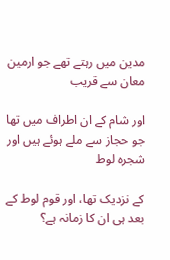مدین میں رہتے تھے جو ارمین معان سے قریب

اور شام کے ان اطراف میں تھا جو حجاز سے ملے ہوئے ہیں اور شجرہ لوط

کے نزدیک تھا، اور قوم لوط کے بعد ہی ان کا زمانہ ہے؟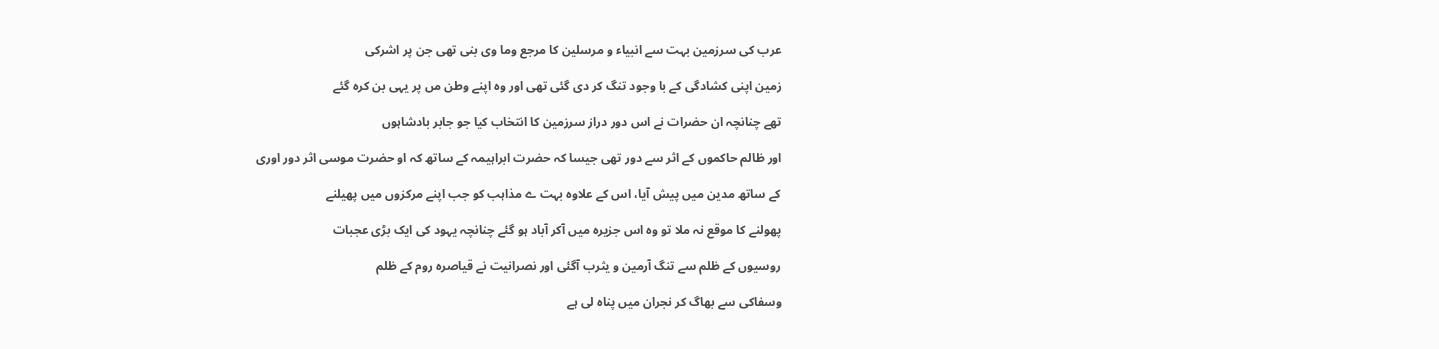عرب کی سرزمین بہت سے انبیاء و مرسلین کا مرجع وما وی بنی تھی جن پر اشرکی

زمین اپنی کشادگی کے با وجود تنگ کر دی گئی تھی اور وہ اپنے وطن مں پر یہی بن کرہ گئے

تھے چنانچہ ان حضرات نے اس دور دراز سرزمین کا انتخاب کیا جو جابر بادشاہوں

اور ظالم حاکموں کے اثر سے دور تھی جیسا کہ حضرت ابراہیمہ کے ساتھ کہ او حضرت موسی اثر دور اوری

کے ساتھ مدین میں پیش آیا، اس کے علاوہ بہت ے مذاہب کو جب اپنے مرکزوں میں پھیلنے

پھولنے کا موقع نہ ملا تو وہ اس جزیرہ میں آکر آباد ہو گئے چنانچہ یہود کی ایک بڑی عجبات

روسیوں کے ظلم سے تنگ آرمین و یثرب آگئی اور نصرانیت نے قیاصرہ روم کے ظلم

وسفاکی سے بھاگ کر نجران میں پناہ لی ہے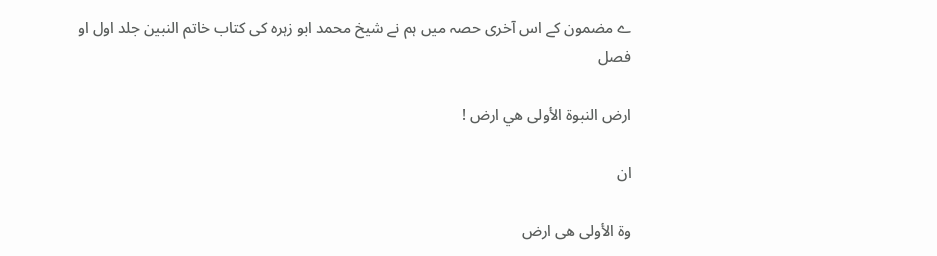ے مضمون کے اس آخری حصہ میں ہم نے شیخ محمد ابو زہرہ کی کتاب خاتم النبین جلد اول او فصل

ارض النبوة الأولى هي ارض !

ان

وة الأولى هى ارض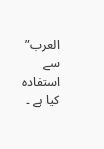العرب” سے استفادہ کیا ہے ۔